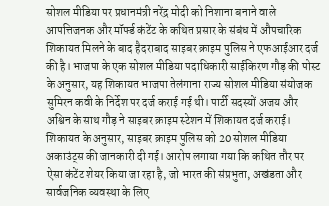सोशल मीडिया पर प्रधानमंत्री नरेंद्र मोदी को निशाना बनाने वाले आपत्तिजनक और मॉर्फ्ड कंटेंट के कथित प्रसार के संबंध में औपचारिक शिकायत मिलने के बाद हैदराबाद साइबर क्राइम पुलिस ने एफआईआर दर्ज की है। भाजपा के एक सोशल मीडिया पदाधिकारी साईकिरण गौड़ की पोस्ट के अनुसार, यह शिकायत भाजपा तेलंगाना राज्य सोशल मीडिया संयोजक सुमिरन कवी के निर्देश पर दर्ज कराई गई थी। पार्टी सदस्यों अजय और अश्विन के साथ गौड़ ने साइबर क्राइम स्टेशन में शिकायत दर्ज कराई।
शिकायत के अनुसार, साइबर क्राइम पुलिस को 20 सोशल मीडिया अकाउंट्स की जानकारी दी गई। आरोप लगाया गया कि कथित तौर पर ऐसा कंटेंट शेयर किया जा रहा है, जो भारत की संप्रभुता, अखंडता और सार्वजनिक व्यवस्था के लिए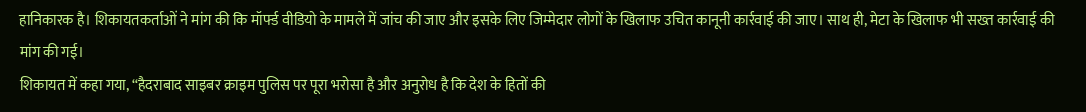हानिकारक है। शिकायतकर्ताओं ने मांग की कि मॉर्फ्ड वीडियो के मामले में जांच की जाए और इसके लिए जिम्मेदार लोगों के खिलाफ उचित कानूनी कार्रवाई की जाए। साथ ही, मेटा के खिलाफ भी सख्त कार्रवाई की मांग की गई।
शिकायत में कहा गया, “हैदराबाद साइबर क्राइम पुलिस पर पूरा भरोसा है और अनुरोध है कि देश के हितों की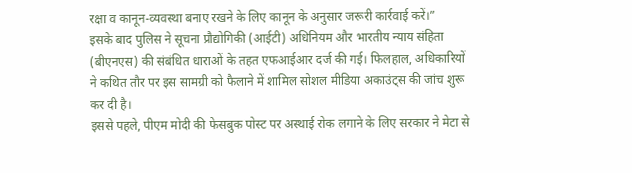रक्षा व कानून-व्यवस्था बनाए रखने के लिए कानून के अनुसार जरूरी कार्रवाई करें।”
इसके बाद पुलिस ने सूचना प्रौद्योगिकी (आईटी) अधिनियम और भारतीय न्याय संहिता (बीएनएस) की संबंधित धाराओं के तहत एफआईआर दर्ज की गई। फिलहाल, अधिकारियों ने कथित तौर पर इस सामग्री को फैलाने में शामिल सोशल मीडिया अकाउंट्स की जांच शुरू कर दी है।
इससे पहले, पीएम मोदी की फेसबुक पोस्ट पर अस्थाई रोक लगाने के लिए सरकार ने मेटा से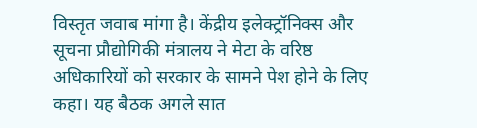विस्तृत जवाब मांगा है। केंद्रीय इलेक्ट्रॉनिक्स और सूचना प्रौद्योगिकी मंत्रालय ने मेटा के वरिष्ठ अधिकारियों को सरकार के सामने पेश होने के लिए कहा। यह बैठक अगले सात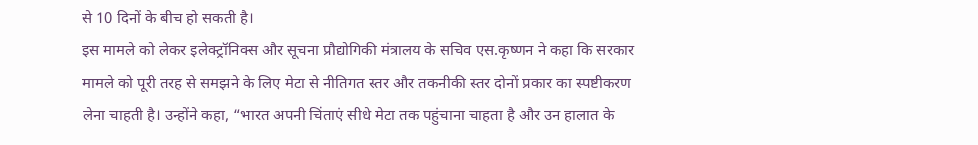से 10 दिनों के बीच हो सकती है।
इस मामले को लेकर इलेक्ट्रॉनिक्स और सूचना प्रौद्योगिकी मंत्रालय के सचिव एस.कृष्णन ने कहा कि सरकार मामले को पूरी तरह से समझने के लिए मेटा से नीतिगत स्तर और तकनीकी स्तर दोनों प्रकार का स्पष्टीकरण लेना चाहती है। उन्होंने कहा, “भारत अपनी चिंताएं सीधे मेटा तक पहुंचाना चाहता है और उन हालात के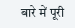बारे में पूरी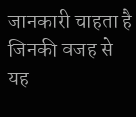जानकारी चाहता है जिनकी वजह से यह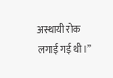अस्थायी रोक लगाई गई थी।”